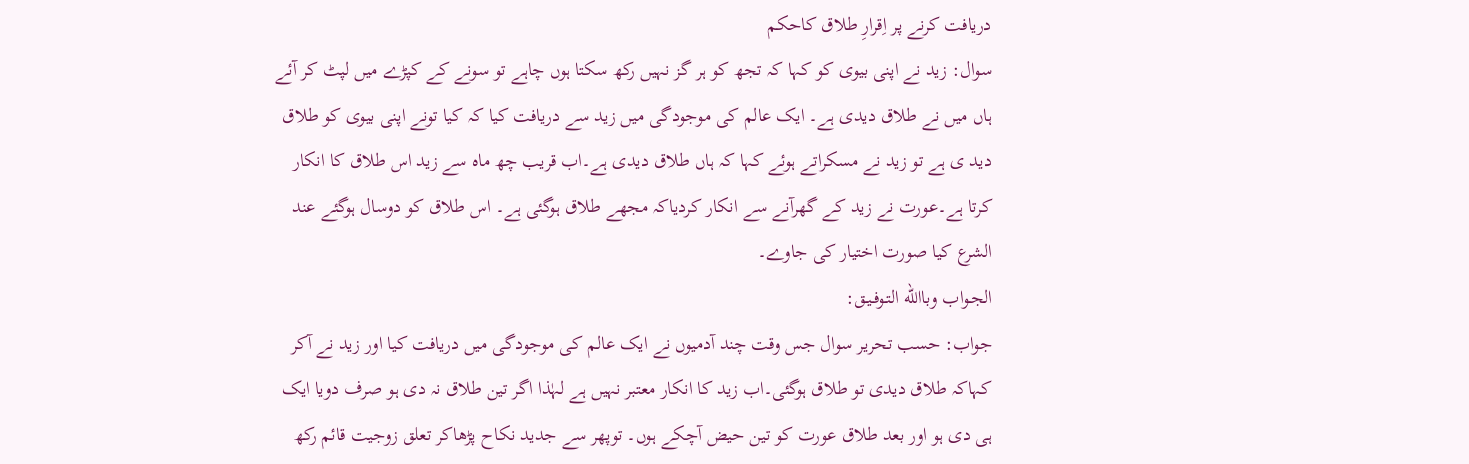دریافت کرنے پر اِقرارِ طلاق کاحکم
سوال: زید نے اپنی بیوی کو کہا کہ تجھ کو ہر گز نہیں رکھ سکتا ہوں چاہے تو سونے کے کپڑے میں لپٹ کر آئے ہاں میں نے طلاق دیدی ہے۔ ایک عالم کی موجودگی میں زید سے دریافت کیا کہ کیا تونے اپنی بیوی کو طلاق دید ی ہے تو زید نے مسکراتے ہوئے کہا کہ ہاں طلاق دیدی ہے۔اب قریب چھ ماہ سے زید اس طلاق کا انکار کرتا ہے۔عورت نے زید کے گھرآنے سے انکار کردیاکہ مجھے طلاق ہوگئی ہے۔ اس طلاق کو دوسال ہوگئے عند الشرع کیا صورت اختیار کی جاوے۔
الجـواب وباالله التـوفـیـق:
جواب: حسب تحریر سوال جس وقت چند آدمیوں نے ایک عالم کی موجودگی میں دریافت کیا اور زید نے آکر کہاکہ طلاق دیدی تو طلاق ہوگئی۔اب زید کا انکار معتبر نہیں ہے لہٰذا اگر تین طلاق نہ دی ہو صرف دویا ایک ہی دی ہو اور بعد طلاق عورت کو تین حیض آچکے ہوں۔ توپھر سے جدید نکاح پڑھاکر تعلق زوجیت قائم رکھ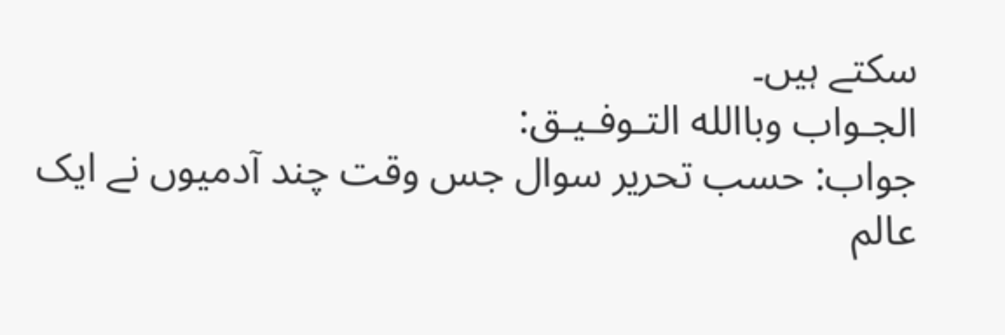سکتے ہیں۔
الجـواب وباالله التـوفـیـق:
جواب: حسب تحریر سوال جس وقت چند آدمیوں نے ایک عالم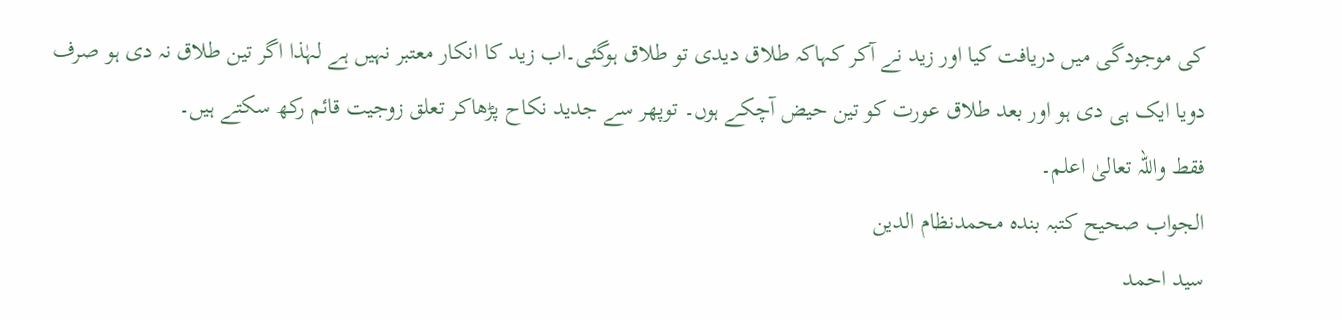کی موجودگی میں دریافت کیا اور زید نے آکر کہاکہ طلاق دیدی تو طلاق ہوگئی۔اب زید کا انکار معتبر نہیں ہے لہٰذا اگر تین طلاق نہ دی ہو صرف دویا ایک ہی دی ہو اور بعد طلاق عورت کو تین حیض آچکے ہوں۔ توپھر سے جدید نکاح پڑھاکر تعلق زوجیت قائم رکھ سکتے ہیں۔
فقط واللہ تعالیٰ اعلم۔
الجواب صحیح کتبہ بندہ محمدنظام الدین
سید احمد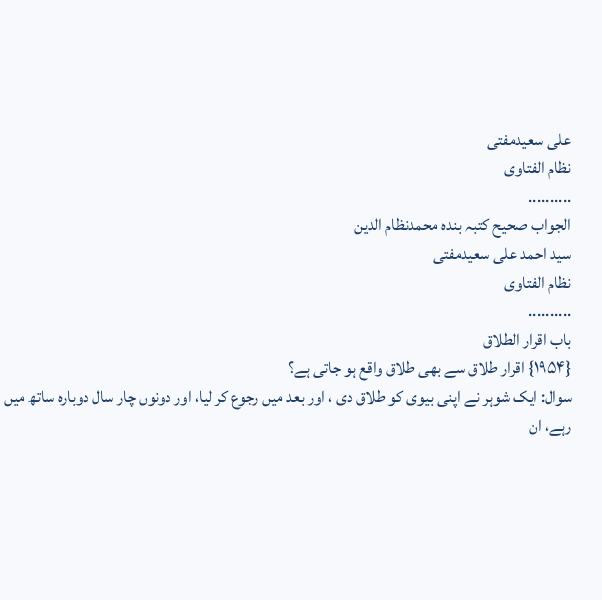علی سعیدمفتی
نظام الفتاوی
..........
الجواب صحیح کتبہ بندہ محمدنظام الدین
سید احمد علی سعیدمفتی
نظام الفتاوی
..........
باب اقرار الطلاق
{۱۹۵۴} اقرار طلاق سے بھی طلاق واقع ہو جاتی ہے؟
سوال: ایک شوہر نے اپنی بیوی کو طلاق دی ، اور بعد میں رجوع کر لیا، اور دونوں چار سال دوبارہ ساتھ میں رہے، ان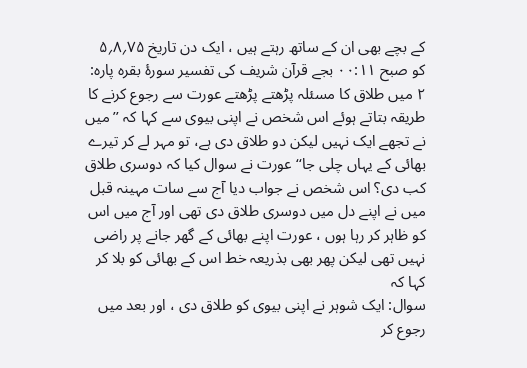کے بچے بھی ان کے ساتھ رہتے ہیں ، ایک دن تاریخ ۷۵؍۸؍۵ کو صبح ۰۰:۱۱ بجے قرآن شریف کی تفسیر سورۂ بقرہ پارہ: ۲ میں طلاق کا مسئلہ پڑھتے پڑھتے عورت سے رجوع کرنے کا طریقہ بتاتے ہوئے اس شخص نے اپنی بیوی سے کہا کہ ’’ میں نے تجھے ایک نہیں لیکن دو طلاق دی ہے، تو مہر لے کر تیرے بھائی کے یہاں چلی جا‘‘ عورت نے سوال کیا کہ دوسری طلاق کب دی؟ اس شخص نے جواب دیا آج سے سات مہینہ قبل میں نے اپنے دل میں دوسری طلاق دی تھی اور آج میں اس کو ظاہر کر رہا ہوں ، عورت اپنے بھائی کے گھر جانے پر راضی نہیں تھی لیکن پھر بھی بذریعہ خط اس کے بھائی کو بلا کر کہا کہ
سوال: ایک شوہر نے اپنی بیوی کو طلاق دی ، اور بعد میں رجوع کر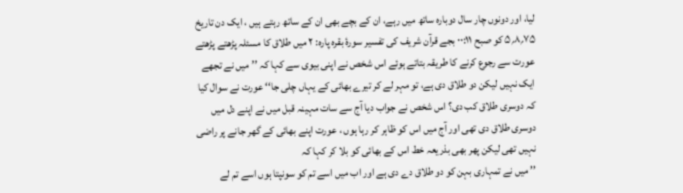لیا، اور دونوں چار سال دوبارہ ساتھ میں رہے، ان کے بچے بھی ان کے ساتھ رہتے ہیں ، ایک دن تاریخ ۷۵؍۸؍۵ کو صبح ۰۰:۱۱ بجے قرآن شریف کی تفسیر سورۂ بقرہ پارہ: ۲ میں طلاق کا مسئلہ پڑھتے پڑھتے عورت سے رجوع کرنے کا طریقہ بتاتے ہوئے اس شخص نے اپنی بیوی سے کہا کہ ’’ میں نے تجھے ایک نہیں لیکن دو طلاق دی ہے، تو مہر لے کر تیرے بھائی کے یہاں چلی جا‘‘ عورت نے سوال کیا کہ دوسری طلاق کب دی؟ اس شخص نے جواب دیا آج سے سات مہینہ قبل میں نے اپنے دل میں دوسری طلاق دی تھی اور آج میں اس کو ظاہر کر رہا ہوں ، عورت اپنے بھائی کے گھر جانے پر راضی نہیں تھی لیکن پھر بھی بذریعہ خط اس کے بھائی کو بلا کر کہا کہ
’’ میں نے تمہاری بہن کو دو طلاق دے دی ہے اور اب میں اسے تم کو سونپتا ہوں اسے تم لے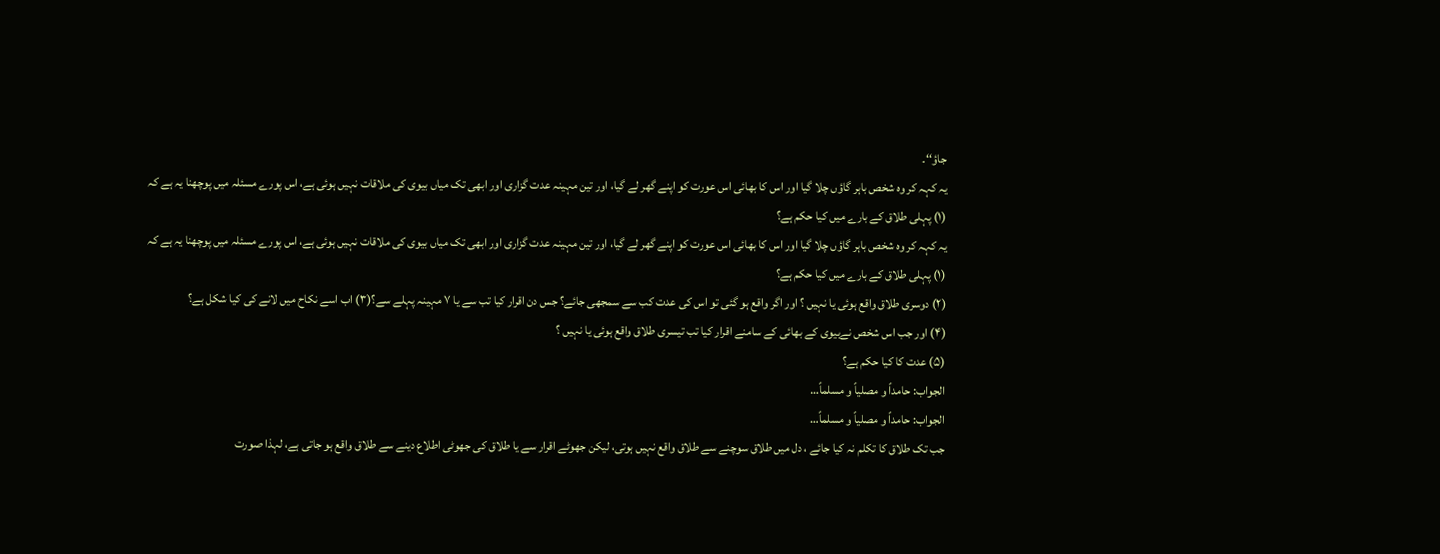جاؤ‘‘۔
یہ کہہ کر وہ شخص باہر گاؤں چلا گیا اور اس کا بھائی اس عورت کو اپنے گھر لے گیا، اور تین مہینہ عدت گزاری اور ابھی تک میاں بیوی کی ملاقات نہیں ہوئی ہے، اس پورے مسئلہ میں پوچھنا یہ ہے کہ
(۱) پہلی طلاق کے بارے میں کیا حکم ہے؟
یہ کہہ کر وہ شخص باہر گاؤں چلا گیا اور اس کا بھائی اس عورت کو اپنے گھر لے گیا، اور تین مہینہ عدت گزاری اور ابھی تک میاں بیوی کی ملاقات نہیں ہوئی ہے، اس پورے مسئلہ میں پوچھنا یہ ہے کہ
(۱) پہلی طلاق کے بارے میں کیا حکم ہے؟
(۲) دوسری طلاق واقع ہوئی یا نہیں ؟ اور اگر واقع ہو گئی تو اس کی عدت کب سے سمجھی جائے؟ جس دن اقرار کیا تب سے یا ۷ مہینہ پہلے سے؟(۳) اب اسے نکاح میں لانے کی کیا شکل ہے؟
(۴) اور جب اس شخص نےبیوی کے بھائی کے سامنے اقرار کیا تب تیسری طلاق واقع ہوئی یا نہیں ؟
(۵) عدت کا کیا حکم ہے؟
الجواب: حامداً و مصلیاً و مسلماً…
الجواب: حامداً و مصلیاً و مسلماً…
جب تک طلاق کا تکلم نہ کیا جائے ، دل میں طلاق سوچنے سے طلاق واقع نہیں ہوتی، لیکن جھوٹے اقرار سے یا طلاق کی جھوٹی اطلاع دینے سے طلاق واقع ہو جاتی ہے، لہذا صورت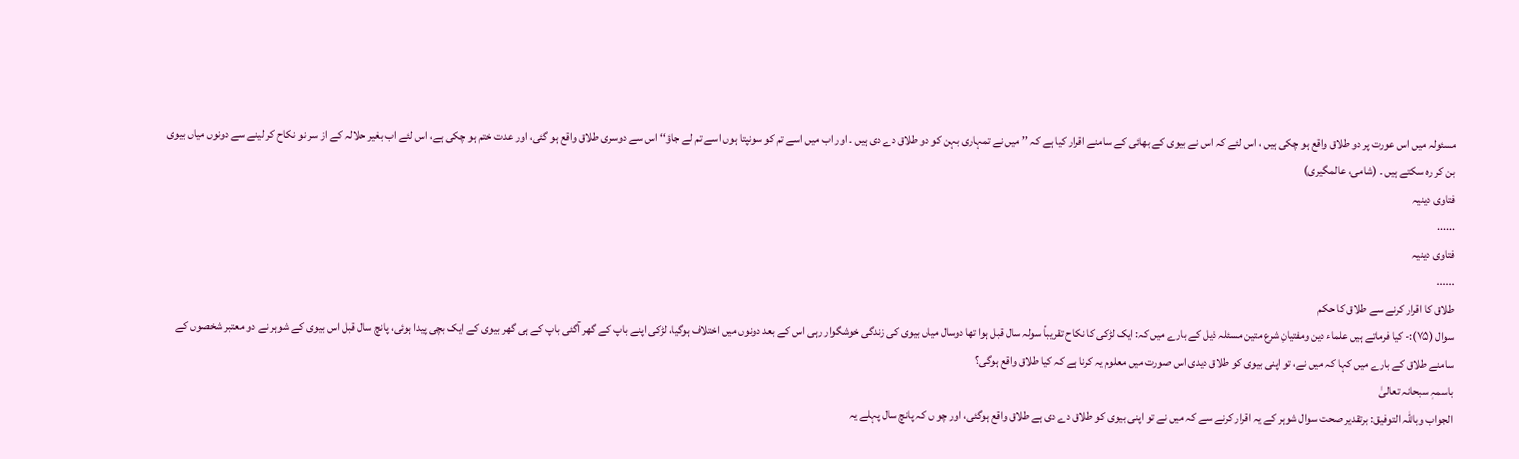مسئولہ میں اس عورت پر دو طلاق واقع ہو چکی ہیں ، اس لئے کہ اس نے بیوی کے بھائی کے سامنے اقرار کیا ہے کہ ’’ میں نے تمہاری بہن کو دو طلاق دے دی ہیں ۔ اور اب میں اسے تم کو سونپتا ہوں اسے تم لے جاؤ‘‘ اس سے دوسری طلاق واقع ہو گئی، اور عدت ختم ہو چکی ہے، اس لئے اب بغیر حلالہ کے از سر نو نکاح کر لینے سے دونوں میاں بیوی بن کر رہ سکتے ہیں ۔ (شامی، عالمگیری)
فتاوی دینیہ
......
فتاوی دینیہ
......
طلاق کا اقرار کرنے سے طلاق کا حکم
سوال (۷۵):- کیا فرماتے ہیں علماء دین ومفتیانِ شرع متین مسئلہ ذیل کے بارے میں کہ: ایک لڑکی کا نکاح تقریباً سولہ سال قبل ہوا تھا دوسال میاں بیوی کی زندگی خوشگوار رہی اس کے بعد دونوں میں اختلاف ہوگیا، لڑکی اپنے باپ کے گھر آگئی باپ کے ہی گھر بیوی کے ایک بچی پیدا ہوئی، پانچ سال قبل اس بیوی کے شوہر نے دو معتبر شخصوں کے سامنے طلاق کے بارے میں کہا کہ میں نے، تو اپنی بیوی کو طلاق دیدی اس صورت میں معلوم یہ کرنا ہے کہ کیا طلاق واقع ہوگی؟
باسمہٖ سبحانہ تعالیٰ
الجواب وباللّٰہ التوفیق: برتقدیر صحت سوال شوہر کے یہ اقرار کرنے سے کہ میں نے تو اپنی بیوی کو طلاق دے دی ہے طلاق واقع ہوگئی، اور چو ں کہ پانچ سال پہلے یہ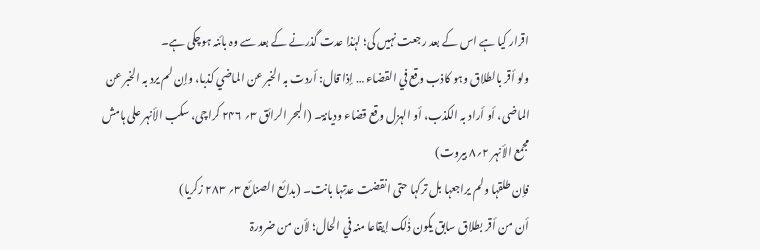اقرار کیا ہے اس کے بعد رجعت نہیں کی؛ لہٰذا عدت گذرنے کے بعد سے وہ بائنہ ہوچکی ہے۔
ولو أقر بالطلاق وہو کاذب وقع في القضاء … إذا قال: أردت بہ الخبر عن الماضي کذبا، وإن لم یرد بہ الخبر عن الماضی، أو أراد بہ الکذب، أو الہزل وقع قضاء ودیانۃ۔ (البحر الرائق ۳؍ ۲۴۶ کراچی، سکب الأنہر علی ہامش مجمع الأنہر ۲؍۸ بیروت)
فإن طلقہا ولم یراجعہا بل ترکہا حتی انقضت عدتہا بانت۔ (بدائع الصنائع ۳؍ ۲۸۳ زکریا)
أن من أقر بطلاق سابق یکون ذٰلک إیقاعا منہ في الحال؛ لأن من ضرورۃ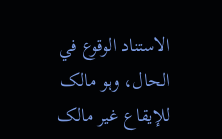الاستناد الوقوع في الحال، وہو مالک للإیقاع غیر مالک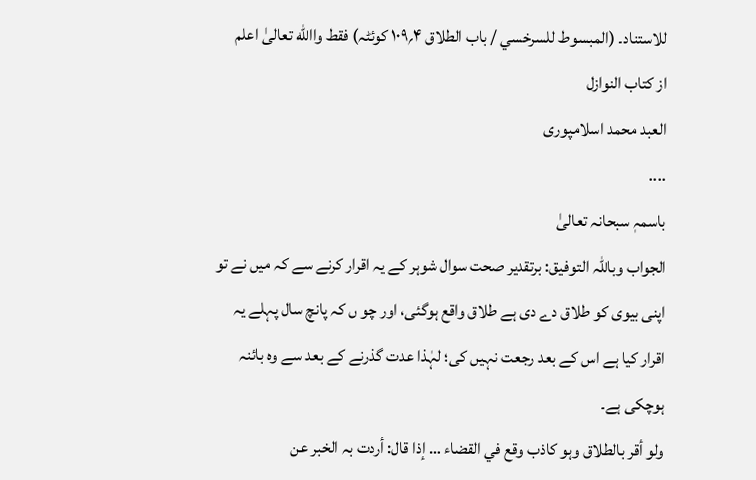للاستناد۔ (المبسوط للسرخسي / باب الطلاق ۴؍۱۰۹ کوئٹہ) فقط واالله تعالیٰ اعلم
از کتاب النوازل
العبد محمد اسلامپوری
....
باسمہٖ سبحانہ تعالیٰ
الجواب وباللّٰہ التوفیق: برتقدیر صحت سوال شوہر کے یہ اقرار کرنے سے کہ میں نے تو اپنی بیوی کو طلاق دے دی ہے طلاق واقع ہوگئی، اور چو ں کہ پانچ سال پہلے یہ اقرار کیا ہے اس کے بعد رجعت نہیں کی؛ لہٰذا عدت گذرنے کے بعد سے وہ بائنہ ہوچکی ہے۔
ولو أقر بالطلاق وہو کاذب وقع في القضاء … إذا قال: أردت بہ الخبر عن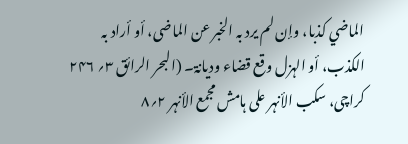الماضي کذبا، وإن لم یرد بہ الخبر عن الماضی، أو أراد بہ الکذب، أو الہزل وقع قضاء ودیانۃ۔ (البحر الرائق ۳؍ ۲۴۶ کراچی، سکب الأنہر علی ہامش مجمع الأنہر ۲؍۸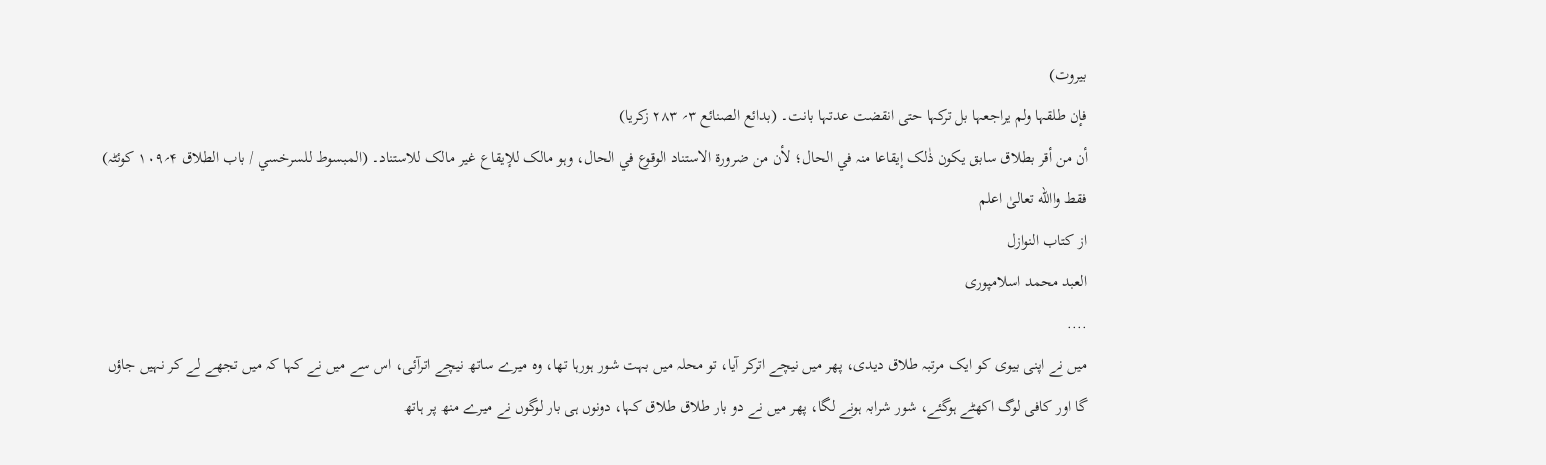بیروت)
فإن طلقہا ولم یراجعہا بل ترکہا حتی انقضت عدتہا بانت۔ (بدائع الصنائع ۳؍ ۲۸۳ زکریا)
أن من أقر بطلاق سابق یکون ذٰلک إیقاعا منہ في الحال؛ لأن من ضرورۃ الاستناد الوقوع في الحال، وہو مالک للإیقاع غیر مالک للاستناد۔ (المبسوط للسرخسي / باب الطلاق ۴؍۱۰۹ کوئٹہ) فقط واالله تعالیٰ اعلم
از کتاب النوازل
العبد محمد اسلامپوری
....
میں نے اپنی بیوی کو ایک مرتبہ طلاق دیدی، پھر میں نیچے اترکر آیا، تو محلہ میں بہت شور ہورہا تھا، وہ میرے ساتھ نیچے اترآئی، اس سے میں نے کہا کہ میں تجھے لے کر نہیں جاؤں گا اور کافی لوگ اکھٹے ہوگئے، شور شرابہ ہونے لگا، پھر میں نے دو بار طلاق طلاق کہا، دونوں ہی بار لوگوں نے میرے منھ پر ہاتھ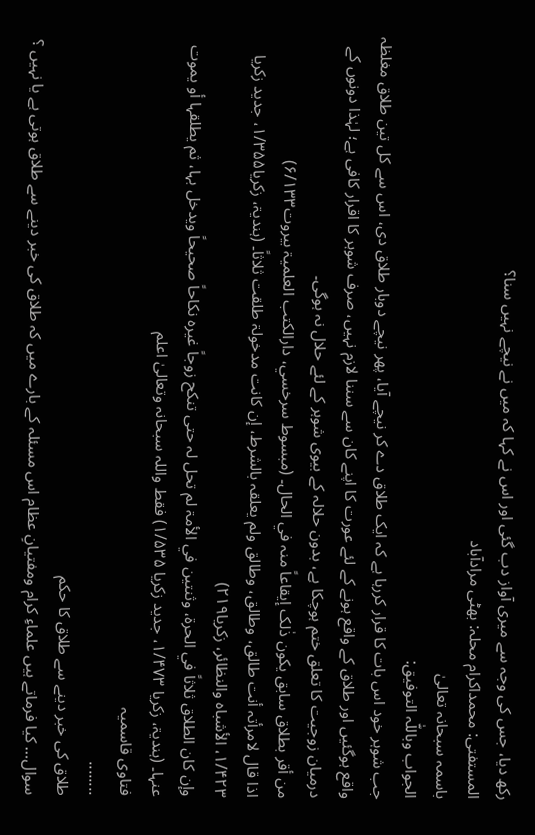رکھ دیا، جس کی وجہ سے میری آواز دب گئی اور اس نے کہا کہ میں نے نیچے نہیں سنا؟
المستفتی: محمداکرام محلہ: بھٹی مرادآباد
باسمہ سبحانہ تعالیٰ
الجواب وباللّٰہ التوفیق:
جب شوہر خود اس بات کا قرار کررہا ہے کہ ایک طلاق دے کر نیچے آیا، پھر نیچے دوبار طلاق دی، اس سے کل تین طلاق مغلظہ واقع ہوگئیں اور طلاق کے واقع ہونے کے لئے عورت کا اپنے کان سے سننا لازم نہیں، صرف شوہر کا اقرار کافی ہے؛ لہٰذا دونوں کے درمیان زوجیت کا تعلق ختم ہوچکا ہے، بدون حلالہ کے بیوی شوہر کے لئے حلال نہ ہوگی۔
من أقر بطلاق سابق یکون ذٰلک إیقاعاً منہ في الحال۔ (مبسوط سرخسي، دارالکتب العلمیۃ بیروت۶/۱۳۳)
اذا قال لامرأتہ أنت طالق، وطالق، وطالق ولم یعلقہ بالشرط، إن کانت مدخولۃ طلقت ثلاثاً۔ (ہندیۃ، زکریا۱/۳۵۵، جدید زکریا ۱/۴۲۳، الأشباہ والنظائر، زکریا۲۱۹)
وإن کان الطلاق ثلاثاً في الحرۃ، وثنتین في الأمۃ لم تحل لہ حتی تنکح زوجاً غیرہ نکاحاً صحیحاً ویدخل بہا، ثم یطلقہا أو یموت عنہا۔ (ہندیۃ، زکریا ۱/۴۷۳، جدید زکریا ۱/۵۳۵) فقط واللہ سبحانہ وتعالیٰ اعلم
فتاوی قاسمیہ
........
طلاق کی خبر دینے سے طلاق کا حکم
سوال… کیا فرماتے ہیں علماءِ کرام ومفتیانِ عظام اس مسئلہ کے بارے میں کہ طلاق کی خبر دینے سے طلاق ہوتی ہے یا نہیں ؟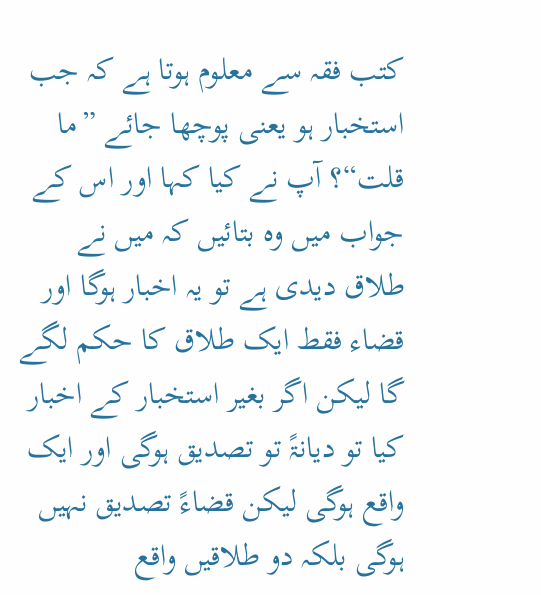کتب فقہ سے معلوم ہوتا ہے کہ جب استخبار ہو یعنی پوچھا جائے ”ما قلت“؟ آپ نے کیا کہا اور اس کے جواب میں وہ بتائیں کہ میں نے طلاق دیدی ہے تو یہ اخبار ہوگا اور قضاء فقط ایک طلاق کا حکم لگے گا لیکن اگر بغیر استخبار کے اخبار کیا تو دیانۃً تو تصدیق ہوگی اور ایک واقع ہوگی لیکن قضاءً تصدیق نہیں ہوگی بلکہ دو طلاقیں واقع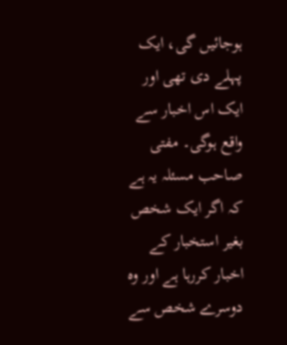ہوجائیں گی، ایک پہلے دی تھی اور ایک اس اخبار سے واقع ہوگی۔ مفتی صاحب مسئلہ یہ ہے کہ اگر ایک شخص بغیر استخبار کے اخبار کررہا ہے اور وہ دوسرے شخص سے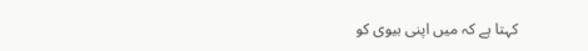کہتا ہے کہ میں اپنی بیوی کو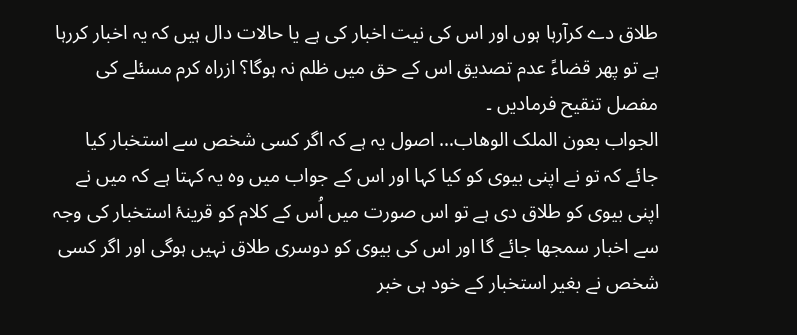طلاق دے کرآرہا ہوں اور اس کی نیت اخبار کی ہے یا حالات دال ہیں کہ یہ اخبار کررہا ہے تو پھر قضاءً عدم تصدیق اس کے حق میں ظلم نہ ہوگا؟ ازراہ کرم مسئلے کی مفصل تنقیح فرمادیں ۔
الجواب بعون الملک الوھاب… اصول یہ ہے کہ اگر کسی شخص سے استخبار کیا جائے کہ تو نے اپنی بیوی کو کیا کہا اور اس کے جواب میں وہ یہ کہتا ہے کہ میں نے اپنی بیوی کو طلاق دی ہے تو اس صورت میں اُس کے کلام کو قرینۂ استخبار کی وجہ سے اخبار سمجھا جائے گا اور اس کی بیوی کو دوسری طلاق نہیں ہوگی اور اگر کسی شخص نے بغیر استخبار کے خود ہی خبر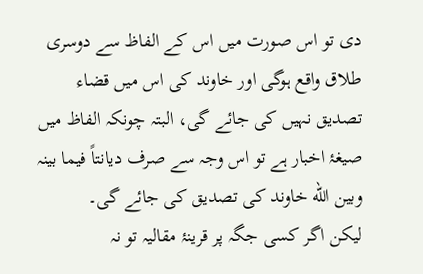دی تو اس صورت میں اس کے الفاظ سے دوسری طلاق واقع ہوگی اور خاوند کی اس میں قضاء تصدیق نہیں کی جائے گی، البتہ چونکہ الفاظ میں صیغۂ اخبار ہے تو اس وجہ سے صرف دیانتاً فیما بینہ وبین الله خاوند کی تصدیق کی جائے گی۔
لیکن اگر کسی جگہ پر قرینۂ مقالیہ تو نہ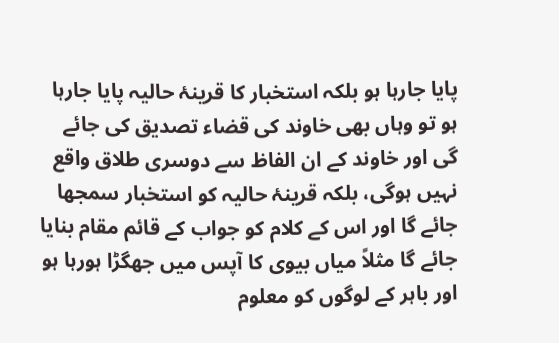پایا جارہا ہو بلکہ استخبار کا قرینۂ حالیہ پایا جارہا ہو تو وہاں بھی خاوند کی قضاء تصدیق کی جائے گی اور خاوند کے ان الفاظ سے دوسری طلاق واقع نہیں ہوگی، بلکہ قرینۂ حالیہ کو استخبار سمجھا جائے گا اور اس کے کلام کو جواب کے قائم مقام بنایا جائے گا مثلاً میاں بیوی کا آپس میں جھگڑا ہورہا ہو اور باہر کے لوگوں کو معلوم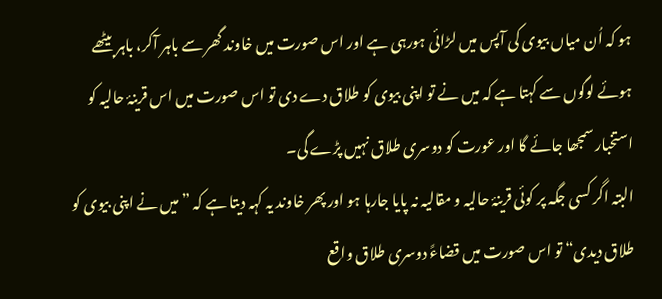ہو کہ اُن میاں بیوی کی آپس میں لڑائی ہورہی ہے اور اس صورت میں خاوند گھر سے باہر آکر، باہر بیٹھے ہوئے لوگوں سے کہتا ہے کہ میں نے تو اپنی بیوی کو طلاق دے دی تو اس صورت میں اس قرینۂ حالیہ کو استخبار سمجھا جائے گا اور عورت کو دوسری طلاق نہیں پڑے گی۔
البتہ اگر کسی جگہ پر کوئی قرینۂ حالیہ و مقالیہ نہ پایا جارہا ہو اور پھر خاوند یہ کہہ دیتا ہے کہ ”میں نے اپنی بیوی کو طلاق دیدی“ تو اس صورت میں قضاءً دوسری طلاق واقع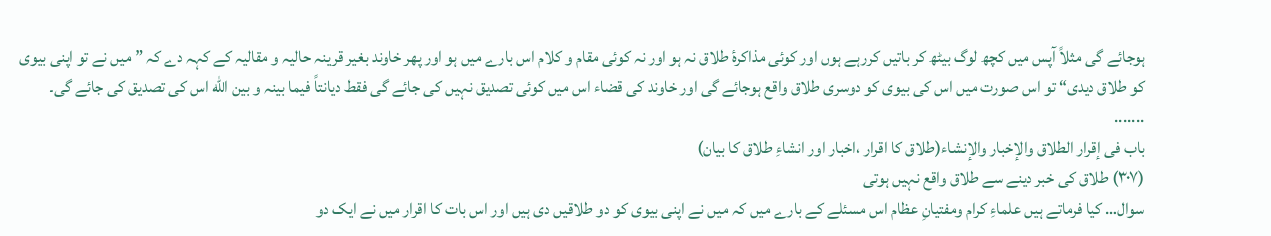ہوجائے گی مثلاً آپس میں کچھ لوگ بیٹھ کر باتیں کررہے ہوں اور کوئی مذاکرۂ طلاق نہ ہو اور نہ کوئی مقام و کلام اس بارے میں ہو اور پھر خاوند بغیر قرینہ حالیہ و مقالیہ کے کہہ دے کہ ” میں نے تو اپنی بیوی کو طلاق دیدی“ تو اس صورت میں اس کی بیوی کو دوسری طلاق واقع ہوجائے گی اور خاوند کی قضاء اس میں کوئی تصدیق نہیں کی جائے گی فقط دیانتاً فیما بینہ و بین الله اس کی تصدیق کی جائے گی۔
.......
باب فی إقرار الطلاق والإخبار والإنشاء(طلاق کا اقرار ،اخبار اور انشاءِ طلاق کا بیان)
(۳۰۷) طلاق کی خبر دینے سے طلاق واقع نہیں ہوتی
سوال… کیا فرماتے ہیں علماءِ کرام ومفتیانِ عظام اس مسئلے کے بارے میں کہ میں نے اپنی بیوی کو دو طلاقیں دی ہیں اور اس بات کا اقرار میں نے ایک دو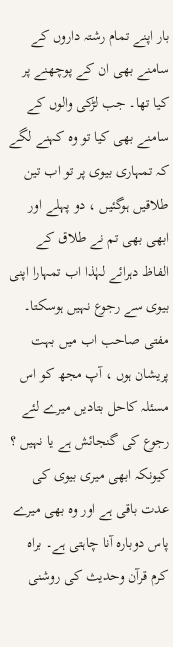بار اپنے تمام رشتہ داروں کے سامنے بھی ان کے پوچھنے پر کیا تھا۔ جب لڑکی والوں کے سامنے بھی کیا تو وہ کہنے لگے کہ تمہاری بیوی پر تو اب تین طلاقیں ہوگئیں ، دو پہلے اور ابھی بھی تم نے طلاق کے الفاظ دہرائے لہٰذا اب تمہارا اپنی بیوی سے رجوع نہیں ہوسکتا۔ مفتی صاحب اب میں بہت پریشان ہوں ، آپ مجھ کو اس مسئلہ کاحل بتادیں میرے لئے رجوع کی گنجائش ہے یا نہیں ؟ کیونکہ ابھی میری بیوی کی عدت باقی ہے اور وہ بھی میرے پاس دوبارہ آنا چاہتی ہے۔ براہ کرم قرآن وحدیث کی روشنی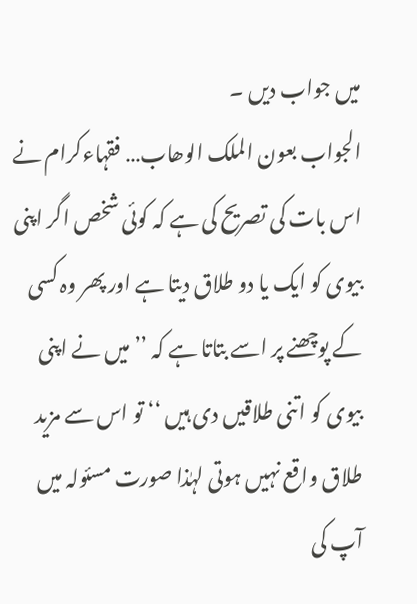میں جواب دیں ۔
الجواب بعون الملک الوھاب… فقہاءکرام نے اس بات کی تصریح کی ہے کہ کوئی شخص اگر اپنی بیوی کو ایک یا دو طلاق دیتا ہے اور پھر وہ کسی کے پوچھنے پر اسے بتاتا ہے کہ ’’میں نے اپنی بیوی کو اتنی طلاقیں دی ہیں ‘‘ تو اس سے مزید طلاق واقع نہیں ہوتی لہٰذا صورت مسئولہ میں آپ کی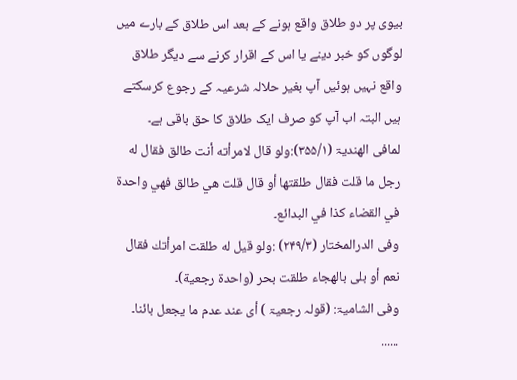بیوی پر دو طلاق واقع ہونے کے بعد اس طلاق کے بارے میں لوگوں کو خبر دینے یا اس کے اقرار کرنے سے دیگر طلاق واقع نہیں ہوئیں آپ بغیر حلالہ شرعیہ کے رجوع کرسکتے ہیں البتہ اب آپ کو صرف ایک طلاق کا حق باقی ہے۔
لمافی الھندیۃ (۳۵۵/۱):ولو قال لامرأته أنت طالق فقال له رجل ما قلت فقال طلقتها أو قال قلت هي طالق فهي واحدة في القضاء كذا في البدائع۔
وفی الدرالمختار (۲۴۹/۳) :ولو قيل له طلقت امرأتك فقال نعم أو بلى بالهجاء طلقت بحر (واحدة رجعية)۔
وفی الشامیۃ: (قولہ رجعیۃ ) أی عند عدم ما یجعل بائنا۔
......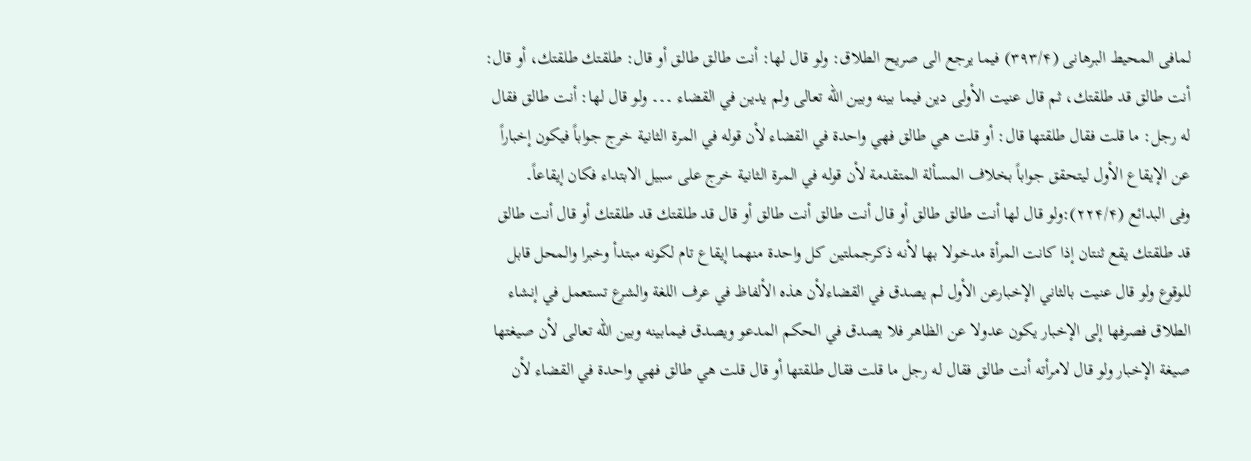لمافی المحیط البرھانی (۳۹۳/۴) فیما یرجع الی صریح الطلاق: ولو قال لها: أنت طالق طالق أو قال: طلقتك طلقتك، أو قال: أنت طالق قد طلقتك، ثم قال عنيت الأولى دين فيما بينه وبين الله تعالى ولم يدين في القضاء ۔۔۔ ولو قال لها: أنت طالق فقال له رجل: ما قلت فقال طلقتها قال: أو قلت هي طالق فهي واحدة في القضاء لأن قوله في المرة الثانية خرج جواباً فيكون إخباراً عن الإيقاع الأول ليتحقق جواباً بخلاف المسألة المتقدمة لأن قوله في المرة الثانية خرج على سبيل الابتداء فكان إيقاعاً۔
وفی البدائع (۲۲۴/۴):ولو قال لها أنت طالق طالق أو قال أنت طالق أنت طالق أو قال قد طلقتك قد طلقتك أو قال أنت طالق قد طلقتك يقع ثنتان إذا كانت المرأة مدخولا بها لأنه ذكرجملتين كل واحدة منهما إيقاع تام لكونه مبتدأ وخبرا والمحل قابل للوقوع ولو قال عنيت بالثاني الإخبارعن الأول لم يصدق في القضاءلأن هذه الألفاظ في عرف اللغة والشرع تستعمل في إنشاء الطلاق فصرفها إلى الإخبار يكون عدولا عن الظاهر فلا يصدق في الحكم المدعو ويصدق فيمابينه وبين الله تعالى لأن صيغتها صيغة الإخبار ولو قال لامرأته أنت طالق فقال له رجل ما قلت فقال طلقتها أو قال قلت هي طالق فهي واحدة في القضاء لأن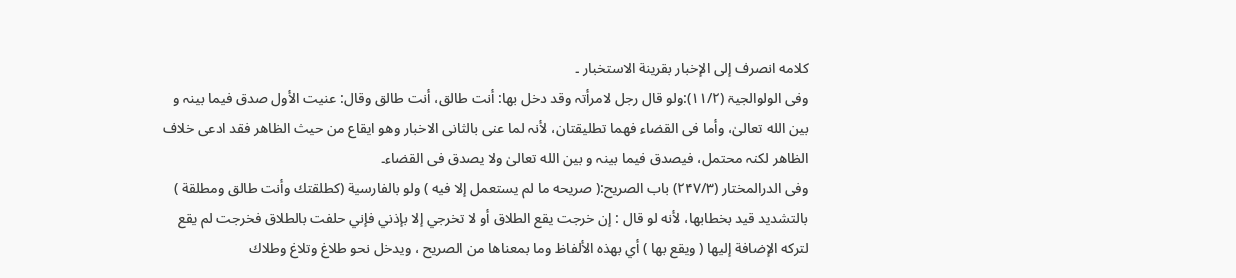كلامه انصرف إلى الإخبار بقرينة الاستخبار ۔
وفی الولوالجیۃ (۱۱/۲):ولو قال رجل لامرأتہ وقد دخل بھا: أنت طالق، أنت طالق وقال: عنیت الأول صدق فیما بینہ و بین الله تعالیٰ، وأما فی القضاء فھما تطلیقتان، لأنہ لما عنی بالثانی الاخبار وھو ایقاع من حیث الظاھر فقد ادعی خلاف الظاھر لکنہ محتمل، فیصدق فیما بینہ و بین الله تعالیٰ ولا یصدق فی القضاء۔
وفی الدرالمختار (۲۴۷/۳) باب الصریح:( صريحه ما لم يستعمل إلا فيه ) ولو بالفارسية (كطلقتك وأنت طالق ومطلقة ) بالتشديد قيد بخطابها، لأنه لو قال : إن خرجت يقع الطلاق أو لا تخرجي إلا بإذني فإني حلفت بالطلاق فخرجت لم يقع لتركه الإضافة إليها ( ويقع بها ) أي بهذه الألفاظ وما بمعناها من الصريح ، ويدخل نحو طلاغ وتلاغ وطلاك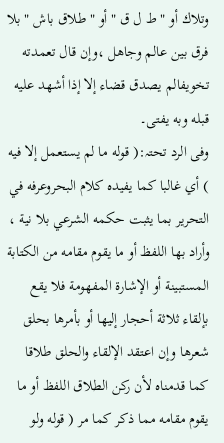وتلاك أو " ط ل ق " أو " طلاق باش " بلا فرق بين عالم وجاهل ،وإن قال تعمدته تخويفالم يصدق قضاء إلا إذا أشهد عليه قبله وبه يفتى۔
وفی الرد تحتہ:( قوله ما لم يستعمل إلا فيه ) أي غالبا كما يفيده كلام البحروعرفه في التحرير بما يثبت حكمه الشرعي بلا نية ، وأراد بھا اللفظ أو ما يقوم مقامه من الكتابة المستبينة أو الإشارة المفهومة فلا يقع بإلقاء ثلاثة أحجار إليها أو بأمرها بحلق شعرها وإن اعتقد الإلقاء والحلق طلاقا كما قدمناه لأن ركن الطلاق اللفظ أو ما يقوم مقامه مما ذكر كما مر ( قوله ولو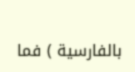بالفارسية ) فما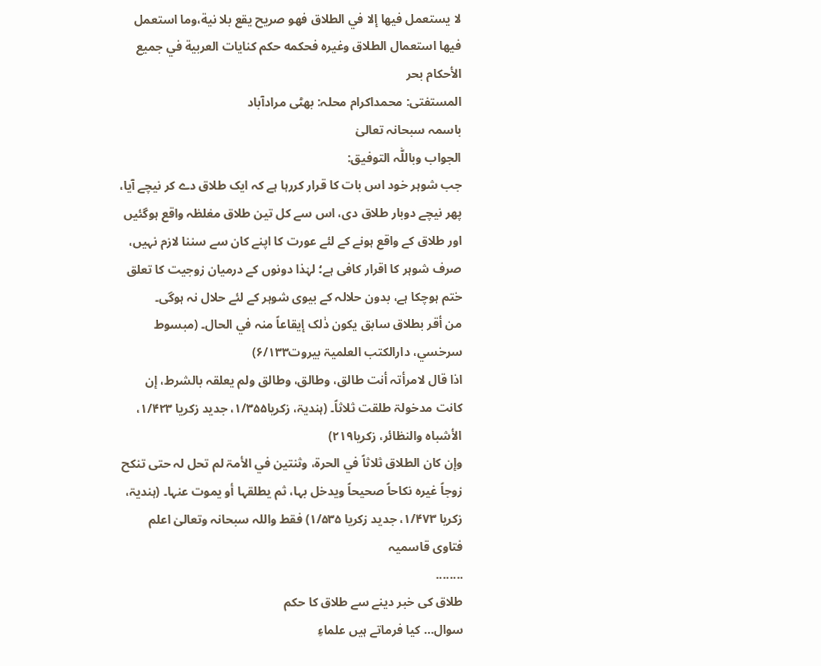لا يستعمل فيها إلا في الطلاق فهو صريح يقع بلا نية،وما استعمل فيها استعمال الطلاق وغيره فحكمه حكم كنايات العربية في جميع الأحكام بحر
المستفتی: محمداکرام محلہ: بھٹی مرادآباد
باسمہ سبحانہ تعالیٰ
الجواب وباللّٰہ التوفیق:
جب شوہر خود اس بات کا قرار کررہا ہے کہ ایک طلاق دے کر نیچے آیا، پھر نیچے دوبار طلاق دی، اس سے کل تین طلاق مغلظہ واقع ہوگئیں اور طلاق کے واقع ہونے کے لئے عورت کا اپنے کان سے سننا لازم نہیں، صرف شوہر کا اقرار کافی ہے؛ لہٰذا دونوں کے درمیان زوجیت کا تعلق ختم ہوچکا ہے، بدون حلالہ کے بیوی شوہر کے لئے حلال نہ ہوگی۔
من أقر بطلاق سابق یکون ذٰلک إیقاعاً منہ في الحال۔ (مبسوط سرخسي، دارالکتب العلمیۃ بیروت۶/۱۳۳)
اذا قال لامرأتہ أنت طالق، وطالق، وطالق ولم یعلقہ بالشرط، إن کانت مدخولۃ طلقت ثلاثاً۔ (ہندیۃ، زکریا۱/۳۵۵، جدید زکریا ۱/۴۲۳، الأشباہ والنظائر، زکریا۲۱۹)
وإن کان الطلاق ثلاثاً في الحرۃ، وثنتین في الأمۃ لم تحل لہ حتی تنکح زوجاً غیرہ نکاحاً صحیحاً ویدخل بہا، ثم یطلقہا أو یموت عنہا۔ (ہندیۃ، زکریا ۱/۴۷۳، جدید زکریا ۱/۵۳۵) فقط واللہ سبحانہ وتعالیٰ اعلم
فتاوی قاسمیہ
........
طلاق کی خبر دینے سے طلاق کا حکم
سوال… کیا فرماتے ہیں علماءِ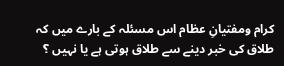کرام ومفتیانِ عظام اس مسئلہ کے بارے میں کہ طلاق کی خبر دینے سے طلاق ہوتی ہے یا نہیں ؟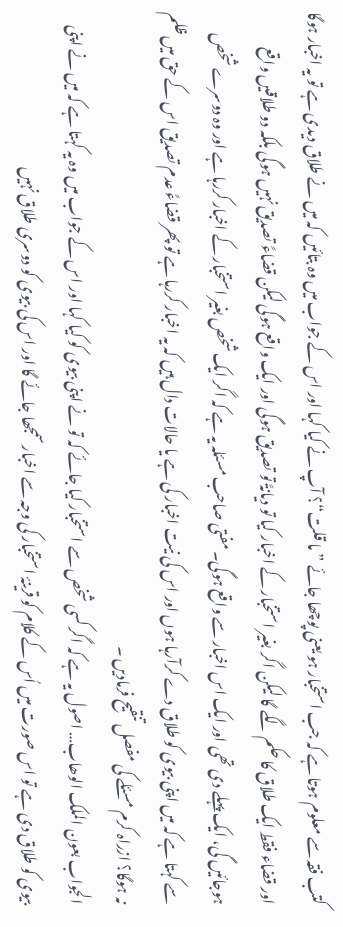کتب فقہ سے معلوم ہوتا ہے کہ جب استخبار ہو یعنی پوچھا جائے ”ما قلت“؟ آپ نے کیا کہا اور اس کے جواب میں وہ بتائیں کہ میں نے طلاق دیدی ہے تو یہ اخبار ہوگا اور قضاء فقط ایک طلاق کا حکم لگے گا لیکن اگر بغیر استخبار کے اخبار کیا تو دیانۃً تو تصدیق ہوگی اور ایک واقع ہوگی لیکن قضاءً تصدیق نہیں ہوگی بلکہ دو طلاقیں واقع ہوجائیں گی، ایک پہلے دی تھی اور ایک اس اخبار سے واقع ہوگی۔ مفتی صاحب مسئلہ یہ ہے کہ اگر ایک شخص بغیر استخبار کے اخبار کررہا ہے اور وہ دوسرے شخص سے کہتا ہے کہ میں اپنی بیوی کو طلاق دے کرآرہا ہوں اور اس کی نیت اخبار کی ہے یا حالات دال ہیں کہ یہ اخبار کررہا ہے تو پھر قضاءً عدم تصدیق اس کے حق میں ظلم نہ ہوگا؟ ازراہ کرم مسئلے کی مفصل تنقیح فرمادیں ۔
الجواب بعون الملک الوھاب… اصول یہ ہے کہ اگر کسی شخص سے استخبار کیا جائے کہ تو نے اپنی بیوی کو کیا کہا اور اس کے جواب میں وہ یہ کہتا ہے کہ میں نے اپنی بیوی کو طلاق دی ہے تو اس صورت میں اُس کے کلام کو قرینۂ استخبار کی وجہ سے اخبار سمجھا جائے گا اور اس کی بیوی کو دوسری طلاق نہیں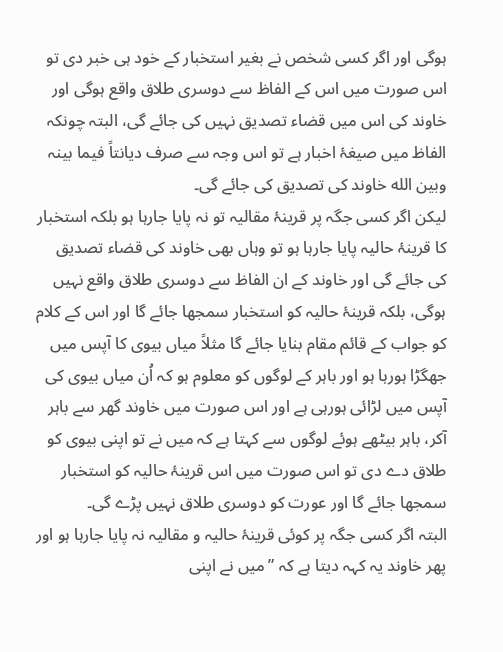ہوگی اور اگر کسی شخص نے بغیر استخبار کے خود ہی خبر دی تو اس صورت میں اس کے الفاظ سے دوسری طلاق واقع ہوگی اور خاوند کی اس میں قضاء تصدیق نہیں کی جائے گی، البتہ چونکہ الفاظ میں صیغۂ اخبار ہے تو اس وجہ سے صرف دیانتاً فیما بینہ وبین الله خاوند کی تصدیق کی جائے گی۔
لیکن اگر کسی جگہ پر قرینۂ مقالیہ تو نہ پایا جارہا ہو بلکہ استخبار کا قرینۂ حالیہ پایا جارہا ہو تو وہاں بھی خاوند کی قضاء تصدیق کی جائے گی اور خاوند کے ان الفاظ سے دوسری طلاق واقع نہیں ہوگی، بلکہ قرینۂ حالیہ کو استخبار سمجھا جائے گا اور اس کے کلام کو جواب کے قائم مقام بنایا جائے گا مثلاً میاں بیوی کا آپس میں جھگڑا ہورہا ہو اور باہر کے لوگوں کو معلوم ہو کہ اُن میاں بیوی کی آپس میں لڑائی ہورہی ہے اور اس صورت میں خاوند گھر سے باہر آکر، باہر بیٹھے ہوئے لوگوں سے کہتا ہے کہ میں نے تو اپنی بیوی کو طلاق دے دی تو اس صورت میں اس قرینۂ حالیہ کو استخبار سمجھا جائے گا اور عورت کو دوسری طلاق نہیں پڑے گی۔
البتہ اگر کسی جگہ پر کوئی قرینۂ حالیہ و مقالیہ نہ پایا جارہا ہو اور پھر خاوند یہ کہہ دیتا ہے کہ ”میں نے اپنی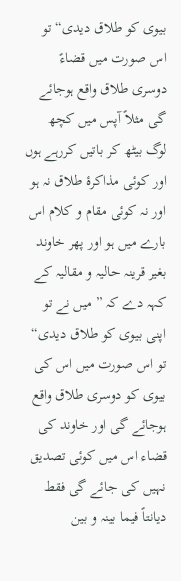بیوی کو طلاق دیدی“ تو اس صورت میں قضاءً دوسری طلاق واقع ہوجائے گی مثلاً آپس میں کچھ لوگ بیٹھ کر باتیں کررہے ہوں اور کوئی مذاکرۂ طلاق نہ ہو اور نہ کوئی مقام و کلام اس بارے میں ہو اور پھر خاوند بغیر قرینہ حالیہ و مقالیہ کے کہہ دے کہ ” میں نے تو اپنی بیوی کو طلاق دیدی“ تو اس صورت میں اس کی بیوی کو دوسری طلاق واقع ہوجائے گی اور خاوند کی قضاء اس میں کوئی تصدیق نہیں کی جائے گی فقط دیانتاً فیما بینہ و بین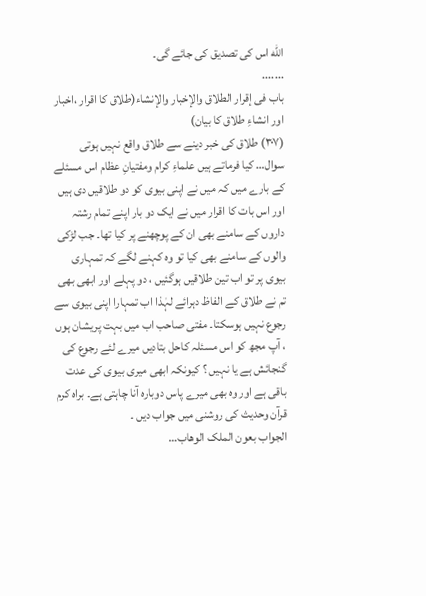الله اس کی تصدیق کی جائے گی۔
.......
باب فی إقرار الطلاق والإخبار والإنشاء(طلاق کا اقرار ،اخبار اور انشاءِ طلاق کا بیان)
(۳۰۷) طلاق کی خبر دینے سے طلاق واقع نہیں ہوتی
سوال… کیا فرماتے ہیں علماءِ کرام ومفتیانِ عظام اس مسئلے کے بارے میں کہ میں نے اپنی بیوی کو دو طلاقیں دی ہیں اور اس بات کا اقرار میں نے ایک دو بار اپنے تمام رشتہ داروں کے سامنے بھی ان کے پوچھنے پر کیا تھا۔ جب لڑکی والوں کے سامنے بھی کیا تو وہ کہنے لگے کہ تمہاری بیوی پر تو اب تین طلاقیں ہوگئیں ، دو پہلے اور ابھی بھی تم نے طلاق کے الفاظ دہرائے لہٰذا اب تمہارا اپنی بیوی سے رجوع نہیں ہوسکتا۔ مفتی صاحب اب میں بہت پریشان ہوں ، آپ مجھ کو اس مسئلہ کاحل بتادیں میرے لئے رجوع کی گنجائش ہے یا نہیں ؟ کیونکہ ابھی میری بیوی کی عدت باقی ہے اور وہ بھی میرے پاس دوبارہ آنا چاہتی ہے۔ براہ کرم قرآن وحدیث کی روشنی میں جواب دیں ۔
الجواب بعون الملک الوھاب…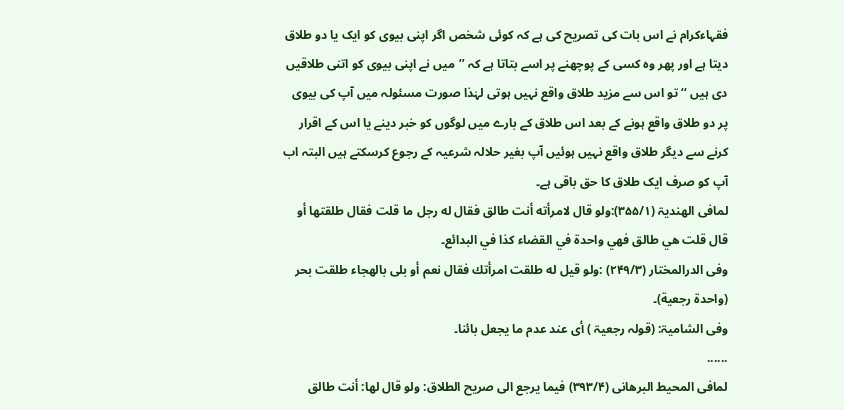فقہاءکرام نے اس بات کی تصریح کی ہے کہ کوئی شخص اگر اپنی بیوی کو ایک یا دو طلاق دیتا ہے اور پھر وہ کسی کے پوچھنے پر اسے بتاتا ہے کہ ’’میں نے اپنی بیوی کو اتنی طلاقیں دی ہیں ‘‘ تو اس سے مزید طلاق واقع نہیں ہوتی لہٰذا صورت مسئولہ میں آپ کی بیوی پر دو طلاق واقع ہونے کے بعد اس طلاق کے بارے میں لوگوں کو خبر دینے یا اس کے اقرار کرنے سے دیگر طلاق واقع نہیں ہوئیں آپ بغیر حلالہ شرعیہ کے رجوع کرسکتے ہیں البتہ اب آپ کو صرف ایک طلاق کا حق باقی ہے۔
لمافی الھندیۃ (۳۵۵/۱):ولو قال لامرأته أنت طالق فقال له رجل ما قلت فقال طلقتها أو قال قلت هي طالق فهي واحدة في القضاء كذا في البدائع۔
وفی الدرالمختار (۲۴۹/۳) :ولو قيل له طلقت امرأتك فقال نعم أو بلى بالهجاء طلقت بحر (واحدة رجعية)۔
وفی الشامیۃ: (قولہ رجعیۃ ) أی عند عدم ما یجعل بائنا۔
......
لمافی المحیط البرھانی (۳۹۳/۴) فیما یرجع الی صریح الطلاق: ولو قال لها: أنت طالق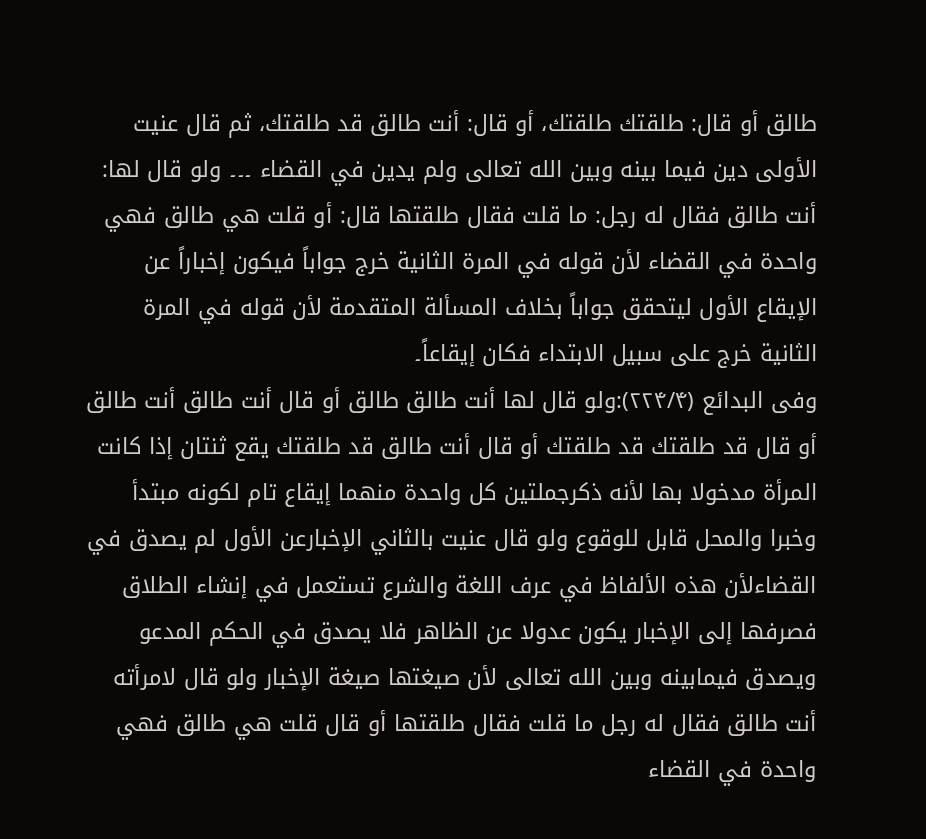طالق أو قال: طلقتك طلقتك، أو قال: أنت طالق قد طلقتك، ثم قال عنيت الأولى دين فيما بينه وبين الله تعالى ولم يدين في القضاء ۔۔۔ ولو قال لها: أنت طالق فقال له رجل: ما قلت فقال طلقتها قال: أو قلت هي طالق فهي واحدة في القضاء لأن قوله في المرة الثانية خرج جواباً فيكون إخباراً عن الإيقاع الأول ليتحقق جواباً بخلاف المسألة المتقدمة لأن قوله في المرة الثانية خرج على سبيل الابتداء فكان إيقاعاً۔
وفی البدائع (۲۲۴/۴):ولو قال لها أنت طالق طالق أو قال أنت طالق أنت طالق أو قال قد طلقتك قد طلقتك أو قال أنت طالق قد طلقتك يقع ثنتان إذا كانت المرأة مدخولا بها لأنه ذكرجملتين كل واحدة منهما إيقاع تام لكونه مبتدأ وخبرا والمحل قابل للوقوع ولو قال عنيت بالثاني الإخبارعن الأول لم يصدق في القضاءلأن هذه الألفاظ في عرف اللغة والشرع تستعمل في إنشاء الطلاق فصرفها إلى الإخبار يكون عدولا عن الظاهر فلا يصدق في الحكم المدعو ويصدق فيمابينه وبين الله تعالى لأن صيغتها صيغة الإخبار ولو قال لامرأته أنت طالق فقال له رجل ما قلت فقال طلقتها أو قال قلت هي طالق فهي واحدة في القضاء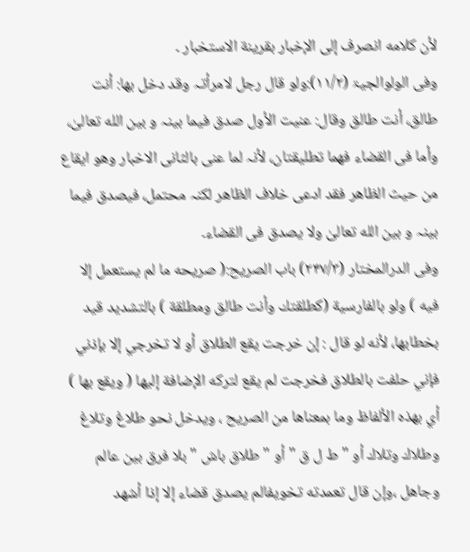لأن كلامه انصرف إلى الإخبار بقرينة الاستخبار ۔
وفی الولوالجیۃ (۱۱/۲):ولو قال رجل لامرأتہ وقد دخل بھا: أنت طالق، أنت طالق وقال: عنیت الأول صدق فیما بینہ و بین الله تعالیٰ، وأما فی القضاء فھما تطلیقتان، لأنہ لما عنی بالثانی الاخبار وھو ایقاع من حیث الظاھر فقد ادعی خلاف الظاھر لکنہ محتمل، فیصدق فیما بینہ و بین الله تعالیٰ ولا یصدق فی القضاء۔
وفی الدرالمختار (۲۴۷/۳) باب الصریح:( صريحه ما لم يستعمل إلا فيه ) ولو بالفارسية (كطلقتك وأنت طالق ومطلقة ) بالتشديد قيد بخطابها، لأنه لو قال : إن خرجت يقع الطلاق أو لا تخرجي إلا بإذني فإني حلفت بالطلاق فخرجت لم يقع لتركه الإضافة إليها ( ويقع بها ) أي بهذه الألفاظ وما بمعناها من الصريح ، ويدخل نحو طلاغ وتلاغ وطلاك وتلاك أو " ط ل ق " أو " طلاق باش " بلا فرق بين عالم وجاهل ،وإن قال تعمدته تخويفالم يصدق قضاء إلا إذا أشهد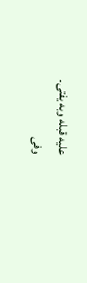عليه قبله وبه يفتى۔
وفی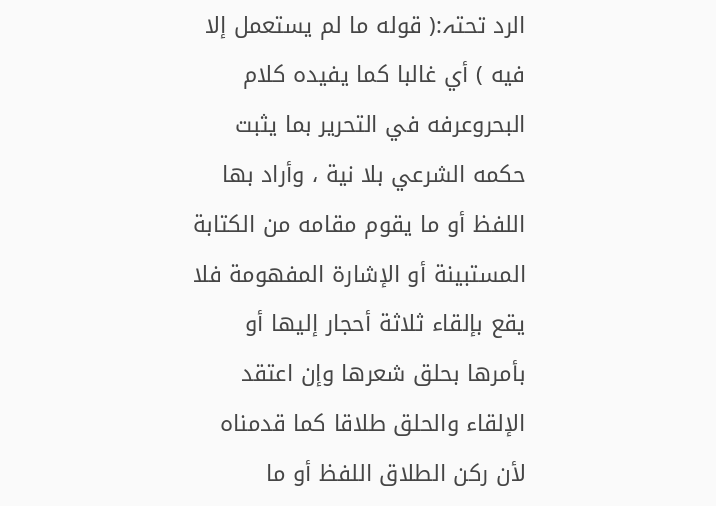الرد تحتہ:( قوله ما لم يستعمل إلا فيه ) أي غالبا كما يفيده كلام البحروعرفه في التحرير بما يثبت حكمه الشرعي بلا نية ، وأراد بھا اللفظ أو ما يقوم مقامه من الكتابة المستبينة أو الإشارة المفهومة فلا يقع بإلقاء ثلاثة أحجار إليها أو بأمرها بحلق شعرها وإن اعتقد الإلقاء والحلق طلاقا كما قدمناه لأن ركن الطلاق اللفظ أو ما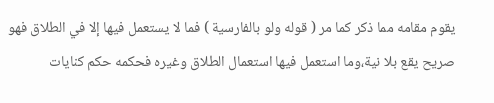يقوم مقامه مما ذكر كما مر ( قوله ولو بالفارسية ) فما لا يستعمل فيها إلا في الطلاق فهو صريح يقع بلا نية،وما استعمل فيها استعمال الطلاق وغيره فحكمه حكم كنايات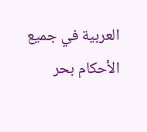العربية في جميع الأحكام بحر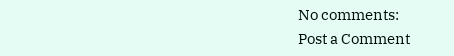No comments:
Post a Comment